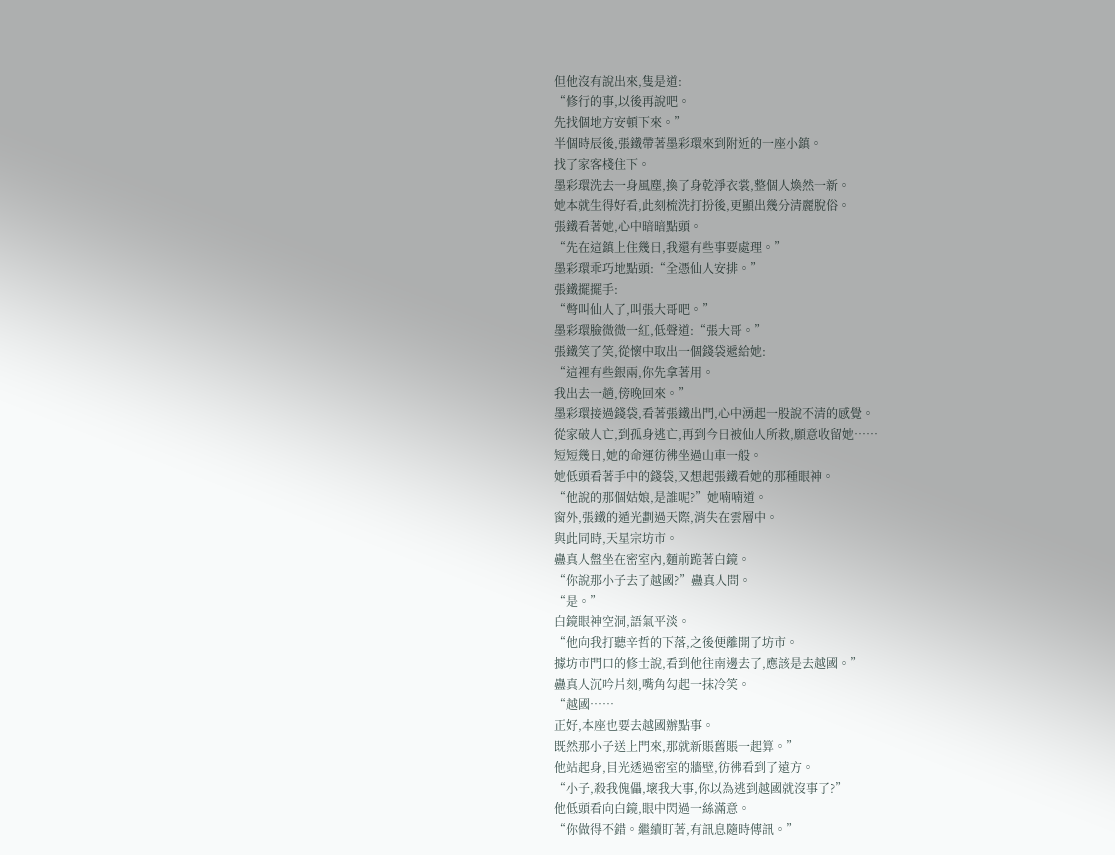但他沒有說出來,隻是道:
“修行的事,以後再說吧。
先找個地方安頓下來。”
半個時辰後,張鐵帶著墨彩環來到附近的一座小鎮。
找了家客棧住下。
墨彩環洗去一身風塵,換了身乾淨衣裳,整個人煥然一新。
她本就生得好看,此刻梳洗打扮後,更顯出幾分清麗脫俗。
張鐵看著她,心中暗暗點頭。
“先在這鎮上住幾日,我還有些事要處理。”
墨彩環乖巧地點頭:“全憑仙人安排。”
張鐵擺擺手:
“彆叫仙人了,叫張大哥吧。”
墨彩環臉微微一紅,低聲道:“張大哥。”
張鐵笑了笑,從懷中取出一個錢袋遞給她:
“這裡有些銀兩,你先拿著用。
我出去一趟,傍晚回來。”
墨彩環接過錢袋,看著張鐵出門,心中湧起一股說不清的感覺。
從家破人亡,到孤身逃亡,再到今日被仙人所救,願意收留她……
短短幾日,她的命運彷彿坐過山車一般。
她低頭看著手中的錢袋,又想起張鐵看她的那種眼神。
“他說的那個姑娘,是誰呢?”她喃喃道。
窗外,張鐵的遁光劃過天際,消失在雲層中。
與此同時,天星宗坊市。
蠱真人盤坐在密室內,麵前跪著白鏡。
“你說那小子去了越國?”蠱真人問。
“是。”
白鏡眼神空洞,語氣平淡。
“他向我打聽辛哲的下落,之後便離開了坊市。
據坊市門口的修士說,看到他往南邊去了,應該是去越國。”
蠱真人沉吟片刻,嘴角勾起一抹冷笑。
“越國……
正好,本座也要去越國辦點事。
既然那小子送上門來,那就新賬舊賬一起算。”
他站起身,目光透過密室的牆壁,彷彿看到了遠方。
“小子,殺我傀儡,壞我大事,你以為逃到越國就沒事了?”
他低頭看向白鏡,眼中閃過一絲滿意。
“你做得不錯。繼續盯著,有訊息隨時傳訊。”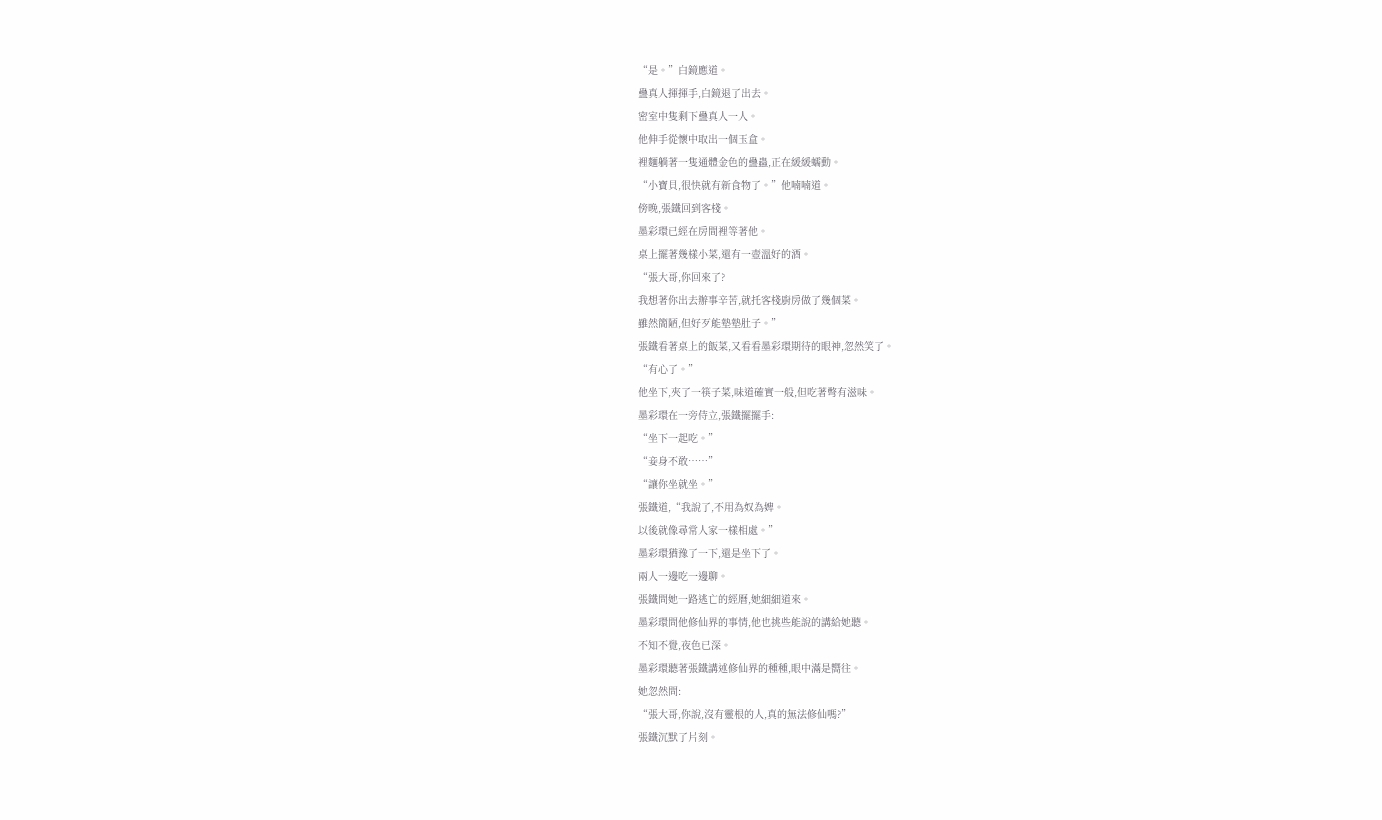“是。”白鏡應道。
蠱真人揮揮手,白鏡退了出去。
密室中隻剩下蠱真人一人。
他伸手從懷中取出一個玉盒。
裡麵躺著一隻通體金色的蠱蟲,正在緩緩蠕動。
“小寶貝,很快就有新食物了。”他喃喃道。
傍晚,張鐵回到客棧。
墨彩環已經在房間裡等著他。
桌上擺著幾樣小菜,還有一壺溫好的酒。
“張大哥,你回來了?
我想著你出去辦事辛苦,就托客棧廚房做了幾個菜。
雖然簡陋,但好歹能墊墊肚子。”
張鐵看著桌上的飯菜,又看看墨彩環期待的眼神,忽然笑了。
“有心了。”
他坐下,夾了一筷子菜,味道確實一般,但吃著彆有滋味。
墨彩環在一旁侍立,張鐵擺擺手:
“坐下一起吃。”
“妾身不敢……”
“讓你坐就坐。”
張鐵道,“我說了,不用為奴為婢。
以後就像尋常人家一樣相處。”
墨彩環猶豫了一下,還是坐下了。
兩人一邊吃一邊聊。
張鐵問她一路逃亡的經曆,她細細道來。
墨彩環問他修仙界的事情,他也挑些能說的講給她聽。
不知不覺,夜色已深。
墨彩環聽著張鐵講述修仙界的種種,眼中滿是嚮往。
她忽然問:
“張大哥,你說,沒有靈根的人,真的無法修仙嗎?”
張鐵沉默了片刻。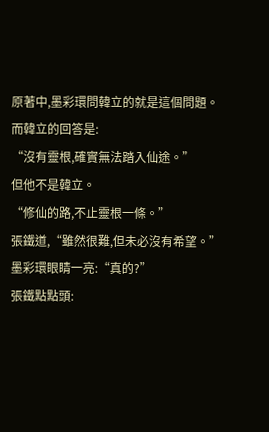原著中,墨彩環問韓立的就是這個問題。
而韓立的回答是:
“沒有靈根,確實無法踏入仙途。”
但他不是韓立。
“修仙的路,不止靈根一條。”
張鐵道,“雖然很難,但未必沒有希望。”
墨彩環眼睛一亮:“真的?”
張鐵點點頭: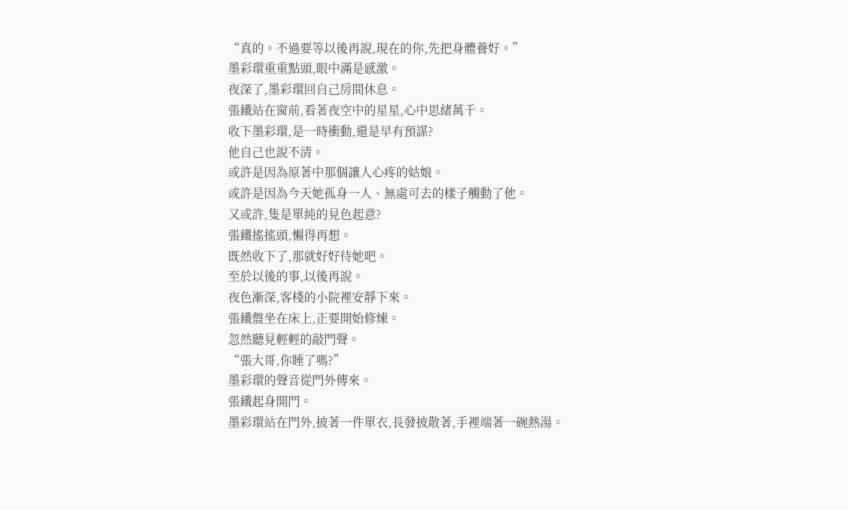“真的。不過要等以後再說,現在的你,先把身體養好。”
墨彩環重重點頭,眼中滿是感激。
夜深了,墨彩環回自己房間休息。
張鐵站在窗前,看著夜空中的星星,心中思緒萬千。
收下墨彩環,是一時衝動,還是早有預謀?
他自己也說不清。
或許是因為原著中那個讓人心疼的姑娘。
或許是因為今天她孤身一人、無處可去的樣子觸動了他。
又或許,隻是單純的見色起意?
張鐵搖搖頭,懶得再想。
既然收下了,那就好好待她吧。
至於以後的事,以後再說。
夜色漸深,客棧的小院裡安靜下來。
張鐵盤坐在床上,正要開始修煉。
忽然聽見輕輕的敲門聲。
“張大哥,你睡了嗎?”
墨彩環的聲音從門外傳來。
張鐵起身開門。
墨彩環站在門外,披著一件單衣,長發披散著,手裡端著一碗熱湯。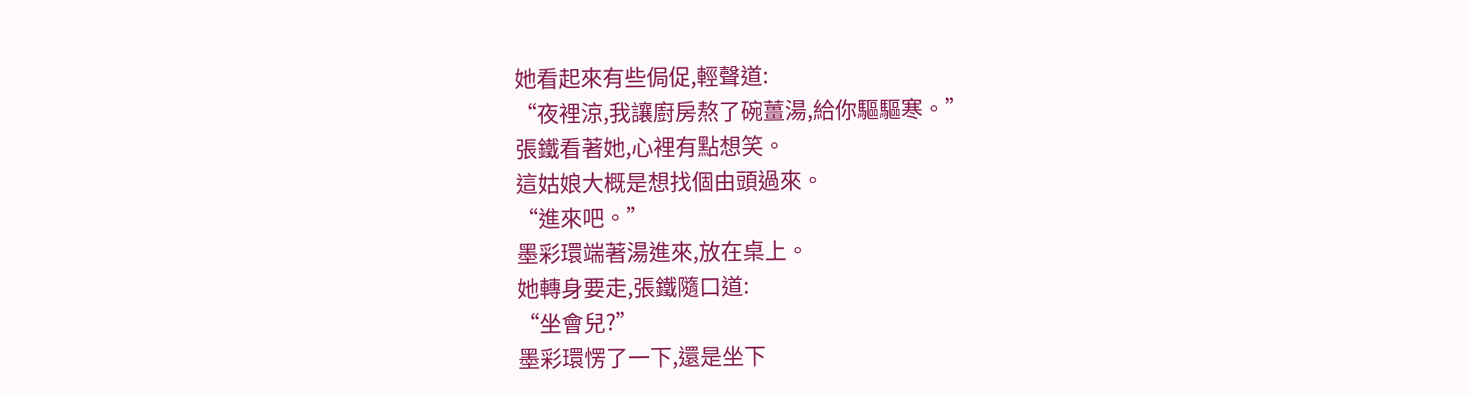她看起來有些侷促,輕聲道:
“夜裡涼,我讓廚房熬了碗薑湯,給你驅驅寒。”
張鐵看著她,心裡有點想笑。
這姑娘大概是想找個由頭過來。
“進來吧。”
墨彩環端著湯進來,放在桌上。
她轉身要走,張鐵隨口道:
“坐會兒?”
墨彩環愣了一下,還是坐下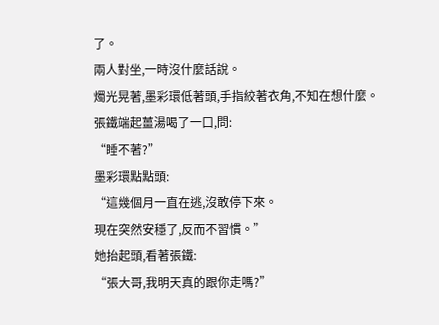了。
兩人對坐,一時沒什麼話說。
燭光晃著,墨彩環低著頭,手指絞著衣角,不知在想什麼。
張鐵端起薑湯喝了一口,問:
“睡不著?”
墨彩環點點頭:
“這幾個月一直在逃,沒敢停下來。
現在突然安穩了,反而不習慣。”
她抬起頭,看著張鐵:
“張大哥,我明天真的跟你走嗎?”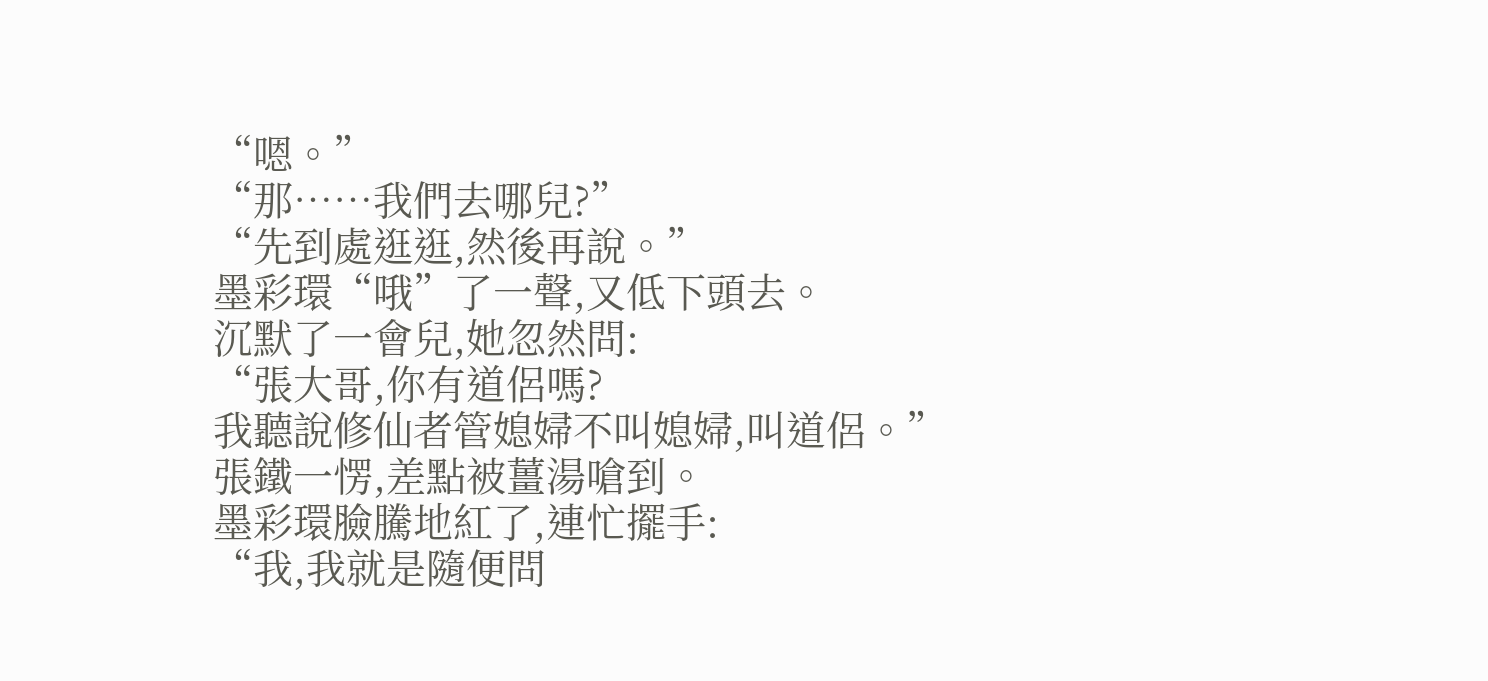“嗯。”
“那……我們去哪兒?”
“先到處逛逛,然後再說。”
墨彩環“哦”了一聲,又低下頭去。
沉默了一會兒,她忽然問:
“張大哥,你有道侶嗎?
我聽說修仙者管媳婦不叫媳婦,叫道侶。”
張鐵一愣,差點被薑湯嗆到。
墨彩環臉騰地紅了,連忙擺手:
“我,我就是隨便問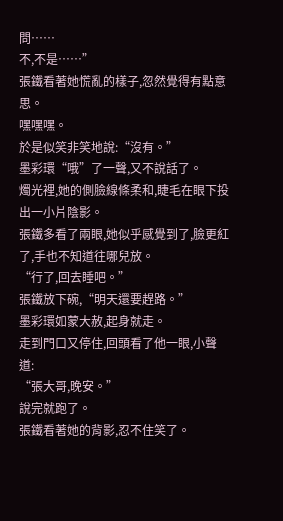問……
不,不是……”
張鐵看著她慌亂的樣子,忽然覺得有點意思。
嘿嘿嘿。
於是似笑非笑地說:“沒有。”
墨彩環“哦”了一聲,又不說話了。
燭光裡,她的側臉線條柔和,睫毛在眼下投出一小片陰影。
張鐵多看了兩眼,她似乎感覺到了,臉更紅了,手也不知道往哪兒放。
“行了,回去睡吧。”
張鐵放下碗,“明天還要趕路。”
墨彩環如蒙大赦,起身就走。
走到門口又停住,回頭看了他一眼,小聲道:
“張大哥,晚安。”
說完就跑了。
張鐵看著她的背影,忍不住笑了。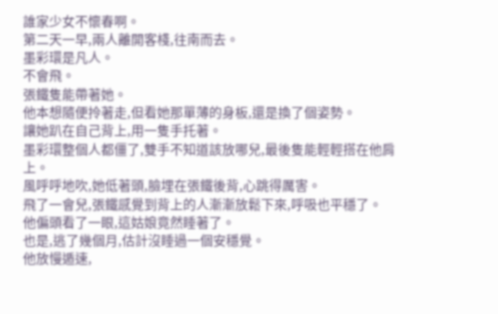誰家少女不懷春啊。
第二天一早,兩人離開客棧,往南而去。
墨彩環是凡人。
不會飛。
張鐵隻能帶著她。
他本想隨便拎著走,但看她那單薄的身板,還是換了個姿勢。
讓她趴在自己背上,用一隻手托著。
墨彩環整個人都僵了,雙手不知道該放哪兒,最後隻能輕輕搭在他肩上。
風呼呼地吹,她低著頭,臉埋在張鐵後背,心跳得厲害。
飛了一會兒,張鐵感覺到背上的人漸漸放鬆下來,呼吸也平穩了。
他偏頭看了一眼,這姑娘竟然睡著了。
也是,逃了幾個月,估計沒睡過一個安穩覺。
他放慢遁速,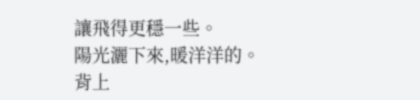讓飛得更穩一些。
陽光灑下來,暖洋洋的。
背上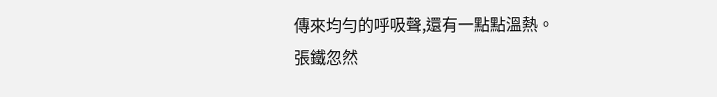傳來均勻的呼吸聲,還有一點點溫熱。
張鐵忽然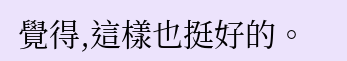覺得,這樣也挺好的。